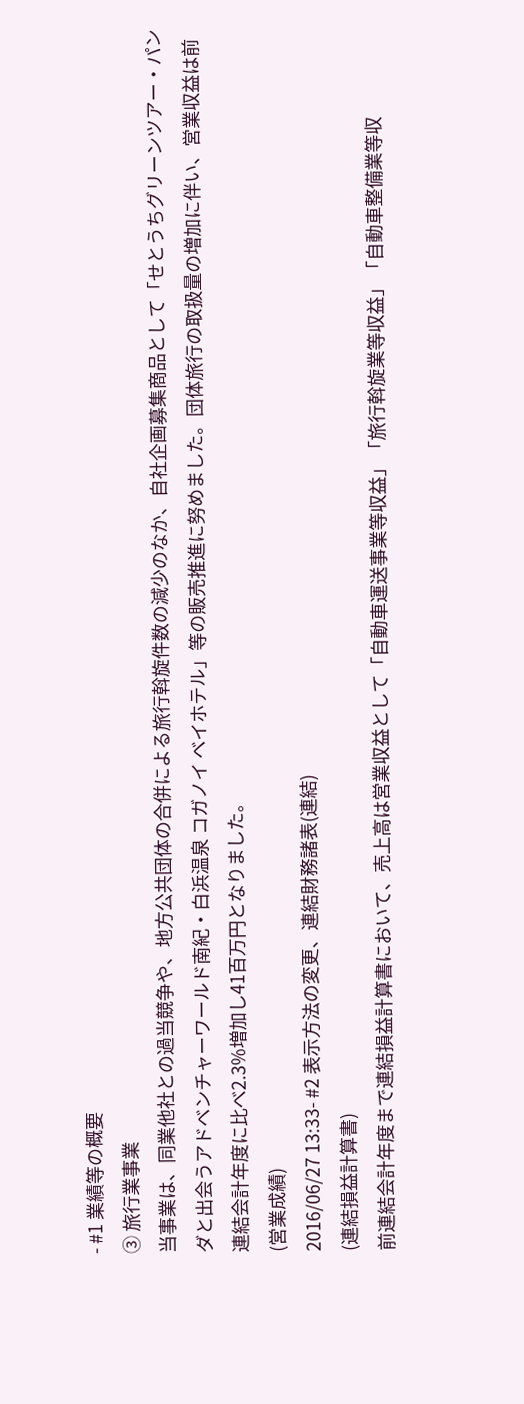- #1 業績等の概要
③ 旅行業事業
当事業は、同業他社との過当競争や、地方公共団体の合併による旅行斡旋件数の減少のなか、自社企画募集商品として「せとうちグリーンツアー・パンダと出会うアドベンチャーワールド南紀・白浜温泉 コガノイ ベイホテル」等の販売推進に努めました。団体旅行の取扱量の増加に伴い、営業収益は前連結会計年度に比べ2.3%増加し41百万円となりました。
(営業成績)
2016/06/27 13:33- #2 表示方法の変更、連結財務諸表(連結)
(連結損益計算書)
前連結会計年度まで連結損益計算書において、売上高は営業収益として「自動車運送事業等収益」「旅行斡旋業等収益」「自動車整備業等収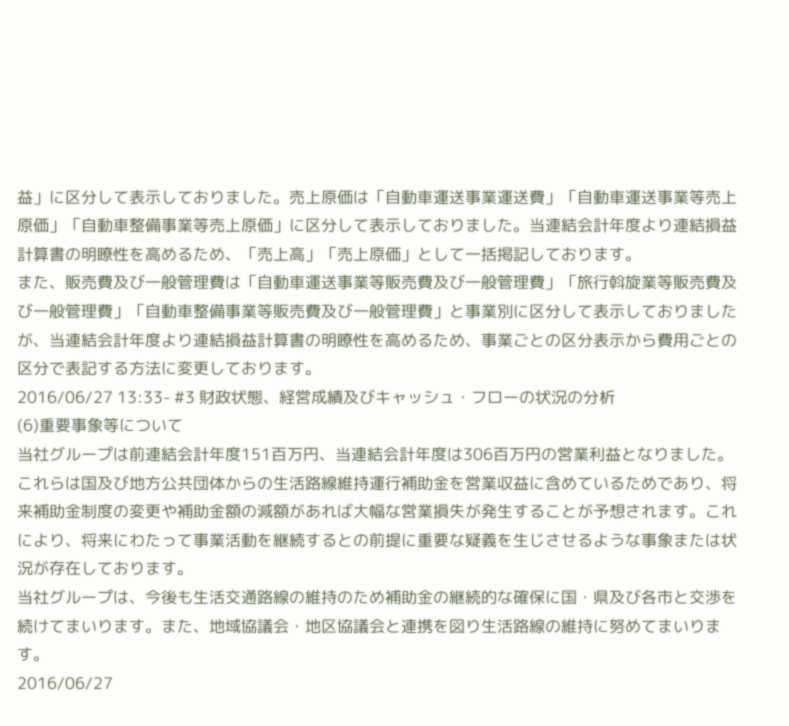益」に区分して表示しておりました。売上原価は「自動車運送事業運送費」「自動車運送事業等売上原価」「自動車整備事業等売上原価」に区分して表示しておりました。当連結会計年度より連結損益計算書の明瞭性を高めるため、「売上高」「売上原価」として一括掲記しております。
また、販売費及び一般管理費は「自動車運送事業等販売費及び一般管理費」「旅行斡旋業等販売費及び一般管理費」「自動車整備事業等販売費及び一般管理費」と事業別に区分して表示しておりましたが、当連結会計年度より連結損益計算書の明瞭性を高めるため、事業ごとの区分表示から費用ごとの区分で表記する方法に変更しております。
2016/06/27 13:33- #3 財政状態、経営成績及びキャッシュ・フローの状況の分析
(6)重要事象等について
当社グループは前連結会計年度151百万円、当連結会計年度は306百万円の営業利益となりました。これらは国及び地方公共団体からの生活路線維持運行補助金を営業収益に含めているためであり、将来補助金制度の変更や補助金額の減額があれば大幅な営業損失が発生することが予想されます。これにより、将来にわたって事業活動を継続するとの前提に重要な疑義を生じさせるような事象または状況が存在しております。
当社グループは、今後も生活交通路線の維持のため補助金の継続的な確保に国・県及び各市と交渉を続けてまいります。また、地域協議会・地区協議会と連携を図り生活路線の維持に努めてまいります。
2016/06/27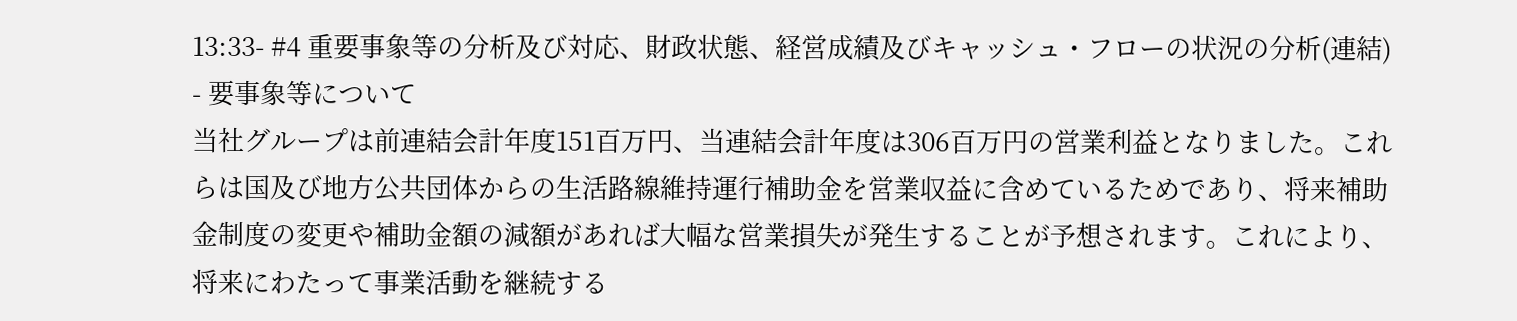13:33- #4 重要事象等の分析及び対応、財政状態、経営成績及びキャッシュ・フローの状況の分析(連結)
- 要事象等について
当社グループは前連結会計年度151百万円、当連結会計年度は306百万円の営業利益となりました。これらは国及び地方公共団体からの生活路線維持運行補助金を営業収益に含めているためであり、将来補助金制度の変更や補助金額の減額があれば大幅な営業損失が発生することが予想されます。これにより、将来にわたって事業活動を継続する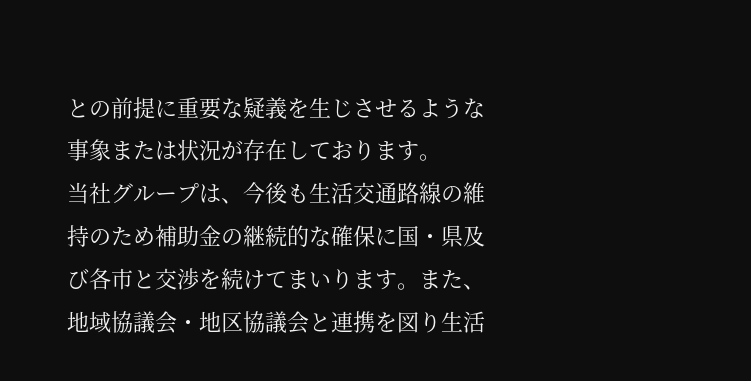との前提に重要な疑義を生じさせるような事象または状況が存在しております。
当社グループは、今後も生活交通路線の維持のため補助金の継続的な確保に国・県及び各市と交渉を続けてまいります。また、地域協議会・地区協議会と連携を図り生活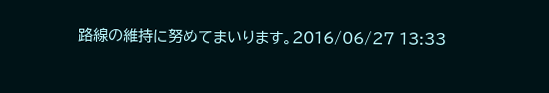路線の維持に努めてまいります。2016/06/27 13:33